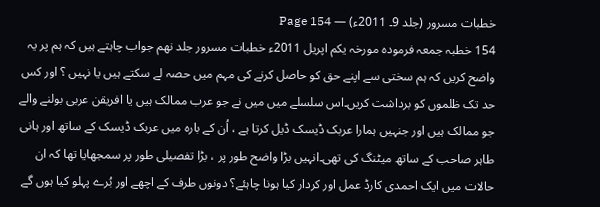خطبات مسرور (جلد 9۔ 2011ء) — Page 154
154 خطبہ جمعہ فرمودہ مورخہ یکم اپریل 2011ء خطبات مسرور جلد نهم جواب چاہتے ہیں کہ ہم پر یہ واضح کریں کہ ہم سختی سے اپنے حق کو حاصل کرنے کی مہم میں حصہ لے سکتے ہیں یا نہیں ؟ اور کس حد تک ظلموں کو برداشت کریں۔اس سلسلے میں میں نے جو عرب ممالک ہیں یا افریقن عربی بولنے والے جو ممالک ہیں اور جنہیں ہمارا عربک ڈیسک ڈیل کرتا ہے ، اُن کے بارہ میں عربک ڈیسک کے ساتھ اور ہانی طاہر صاحب کے ساتھ میٹنگ کی تھی۔انہیں بڑا واضح طور پر ، بڑا تفصیلی طور پر سمجھایا تھا کہ ان حالات میں ایک احمدی کارڈ عمل اور کردار کیا ہونا چاہئے؟ دونوں طرف کے اچھے اور بُرے پہلو کیا ہوں گے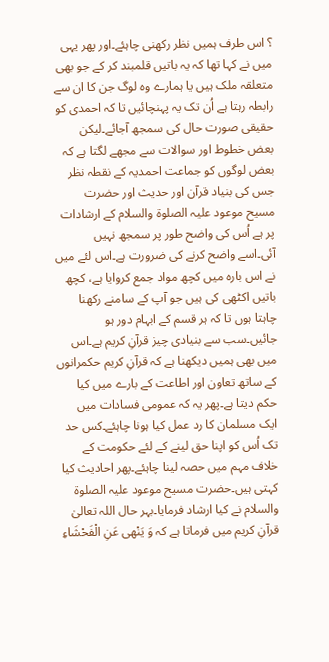؟ اس طرف ہمیں نظر رکھنی چاہئے۔اور پھر یہی میں نے کہا تھا کہ یہ باتیں قلمبند کر کے جو بھی متعلقہ ملک ہیں یا ہمارے وہ لوگ جن کا ان سے رابطہ رہتا ہے اُن تک یہ پہنچائیں تا کہ احمدی کو حقیقی صورت حال کی سمجھ آجائے۔لیکن بعض خطوط اور سوالات سے مجھے لگتا ہے کہ بعض لوگوں کو جماعت احمدیہ کے نقطہ نظر جس کی بنیاد قرآن اور حدیث اور حضرت مسیح موعود علیہ الصلوۃ والسلام کے ارشادات پر ہے اُس کی واضح طور پر سمجھ نہیں آئی۔اسے واضح کرنے کی ضرورت ہے۔اس لئے میں نے اس بارہ میں کچھ مواد جمع کروایا ہے، کچھ باتیں اکٹھی کی ہیں جو آپ کے سامنے رکھنا چاہتا ہوں تا کہ ہر قسم کے ابہام دور ہو جائیں۔سب سے بنیادی چیز قرآنِ کریم ہے۔اس میں بھی ہمیں دیکھنا ہے کہ قرآنِ کریم حکمرانوں کے ساتھ تعاون اور اطاعت کے بارے میں کیا حکم دیتا ہے۔پھر یہ کہ عمومی فسادات میں ایک مسلمان کا رد عمل کیا ہونا چاہئے۔کس حد تک اُس کو اپنا حق لینے کے لئے حکومت کے خلاف مہم میں حصہ لینا چاہئے۔پھر احادیث کیا کہتی ہیں۔حضرت مسیح موعود علیہ الصلوۃ والسلام نے کیا ارشاد فرمایا۔بہر حال اللہ تعالیٰ قرآنِ کریم میں فرماتا ہے کہ وَ يَنْھی عَنِ الْفَحْشَاءِ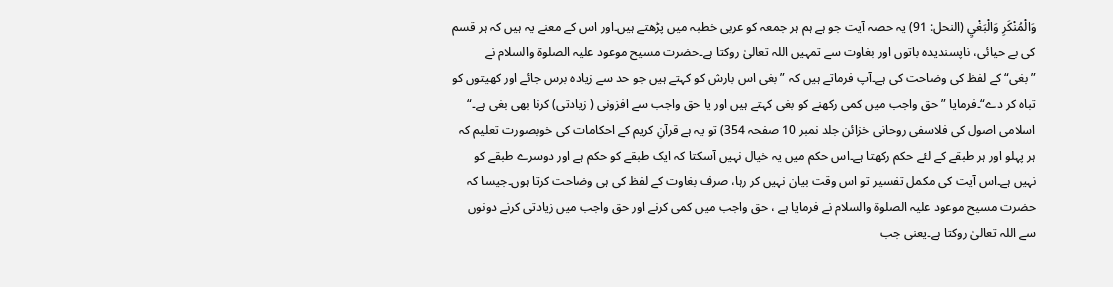وَالْمُنْكَرِ وَالْبَغْيِ (النحل: 91) یہ حصہ آیت جو ہے ہم ہر جمعہ کو عربی خطبہ میں پڑھتے ہیں۔اور اس کے معنے یہ ہیں کہ ہر قسم کی بے حیائی، ناپسندیدہ باتوں اور بغاوت سے تمہیں اللہ تعالیٰ روکتا ہے۔حضرت مسیح موعود علیہ الصلوۃ والسلام نے ”بغی“ کے لفظ کی وضاحت کی ہے۔آپ فرماتے ہیں کہ ”بغی اس بارش کو کہتے ہیں جو حد سے زیادہ برس جائے اور کھیتوں کو تباہ کر دے“۔فرمایا ” حق واجب میں کمی رکھنے کو بغی کہتے ہیں اور یا حق واجب سے افزونی ( زیادتی) کرنا بھی بغی ہے۔“ اسلامی اصول کی فلاسفی روحانی خزائن جلد نمبر 10 صفحہ 354) تو یہ ہے قرآنِ کریم کے احکامات کی خوبصورت تعلیم کہ ہر پہلو اور ہر طبقے کے لئے حکم رکھتا ہے۔اس حکم میں یہ خیال نہیں آسکتا کہ ایک طبقے کو حکم ہے اور دوسرے طبقے کو نہیں ہے۔اس آیت کی مکمل تفسیر تو اس وقت بیان نہیں کر رہا، صرف بغاوت کے لفظ کی ہی وضاحت کرتا ہوں۔جیسا کہ حضرت مسیح موعود علیہ الصلوۃ والسلام نے فرمایا ہے ، حق واجب میں کمی کرنے اور حق واجب میں زیادتی کرنے دونوں سے اللہ تعالیٰ روکتا ہے۔یعنی جب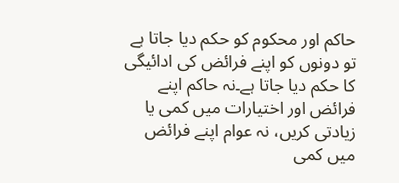حاکم اور محکوم کو حکم دیا جاتا ہے تو دونوں کو اپنے فرائض کی ادائیگی کا حکم دیا جاتا ہے۔نہ حاکم اپنے فرائض اور اختیارات میں کمی یا زیادتی کریں، نہ عوام اپنے فرائض میں کمی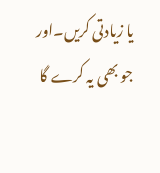یا زیادتی کریں۔اور جو بھی یہ کرے گا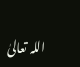اللہ تعالیٰ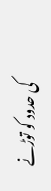کی حدود کو توڑنے